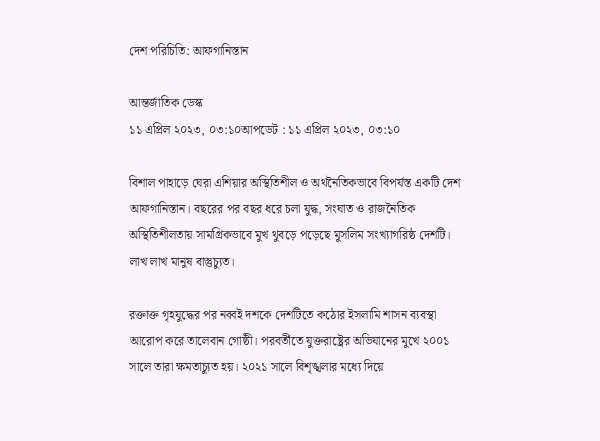দেশ পরিচিতি: আফগানিস্তান

আন্তর্জাতিক ডেস্ক
১১ এপ্রিল ২০২৩, ০৩:১০আপডেট : ১১ এপ্রিল ২০২৩, ০৩:১০

বিশাল পাহাড়ে ঘেরা এশিয়ার অস্থিতিশীল ও অর্থনৈতিকভাবে বিপর্যস্ত একটি দেশ আফগানিস্তান। বছরের পর বছর ধরে চলা যুদ্ধ, সংঘাত ও রাজনৈতিক অস্থিতিশীলতায় সামগ্রিকভাবে মুখ থুবড়ে পড়েছে মুসলিম সংখ্যাগরিষ্ঠ দেশটি। লাখ লাখ মানুষ বাস্তুচ্যুত।

রক্তাক্ত গৃহযুদ্ধের পর নব্বই দশকে দেশটিতে কঠোর ইসলামি শাসন ব্যবস্থা আরোপ করে তালেবান গোষ্ঠী। পরবর্তীতে যুক্তরাষ্ট্রের অভিযানের মুখে ২০০১ সালে তারা ক্ষমতাচ্যুত হয়। ২০২১ সালে বিশৃঙ্খলার মধ্যে দিয়ে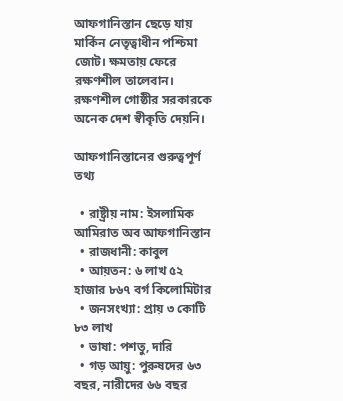আফগানিস্তান ছেড়ে যায় মার্কিন নেতৃত্বাধীন পশ্চিমা জোট। ক্ষমতায় ফেরে রক্ষণশীল তালেবান। রক্ষণশীল গোষ্ঠীর সরকারকে অনেক দেশ স্বীকৃতি দেয়নি।

আফগানিস্তানের গুরুত্বপূর্ণ তথ্য

  • রাষ্ট্রীয় নাম: ইসলামিক আমিরাত অব আফগানিস্তান
  • রাজধানী: কাবুল
  • আয়তন: ৬ লাখ ৫২ হাজার ৮৬৭ বর্গ কিলোমিটার
  • জনসংখ্যা: প্রায় ৩ কোটি ৮৩ লাখ
  • ভাষা: পশতু, দারি
  • গড় আয়ু: পুরুষদের ৬৩ বছর, নারীদের ৬৬ বছর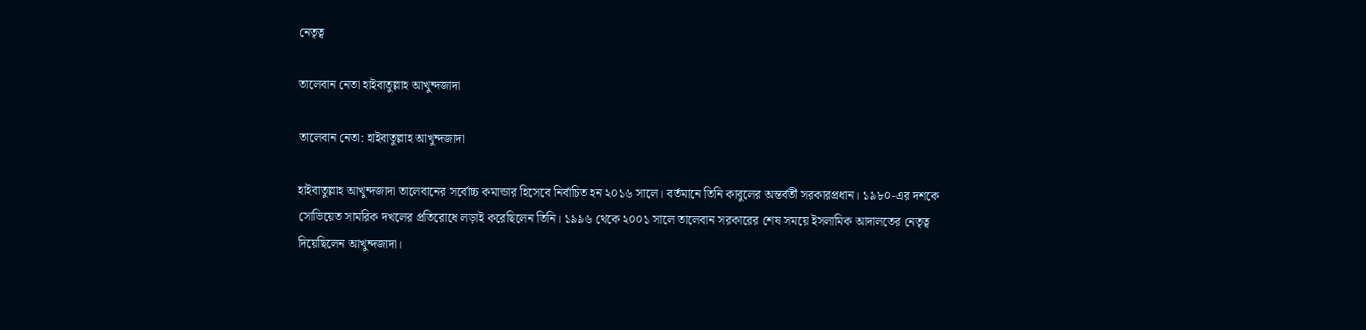নেতৃত্ব

তালেবান নেতা হাইবাতুল্লাহ আখুন্দজাদা

তালেবান নেতা: হাইবাতুল্লাহ আখুন্দজাদা

হাইবাতুল্লাহ আখুন্দজাদা তালেবানের সর্বোচ্চ কমান্ডার হিসেবে নির্বাচিত হন ২০১৬ সালে। বর্তমানে তিনি কাবুলের অন্তর্বর্তী সরকারপ্রধান। ১৯৮০-এর দশকে সোভিয়েত সামরিক দখলের প্রতিরোধে লড়াই করেছিলেন তিনি। ১৯৯৬ থেকে ২০০১ সালে তালেবান সরকারের শেষ সময়ে ইসলামিক আদালতের নেতৃত্ব দিয়েছিলেন আখুন্দজাদা।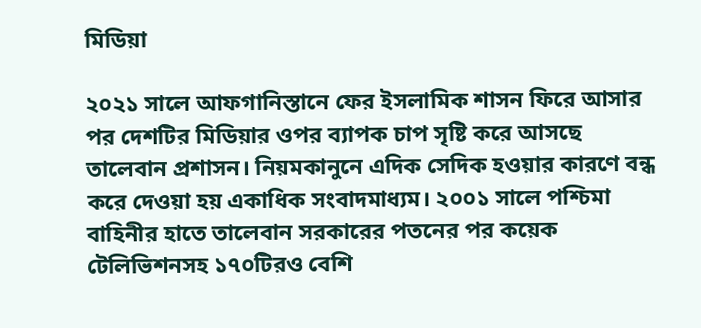মিডিয়া

২০২১ সালে আফগানিস্তানে ফের ইসলামিক শাসন ফিরে আসার পর দেশটির মিডিয়ার ওপর ব্যাপক চাপ সৃষ্টি করে আসছে তালেবান প্রশাসন। নিয়মকানুনে এদিক সেদিক হওয়ার কারণে বন্ধ করে দেওয়া হয় একাধিক সংবাদমাধ্যম। ২০০১ সালে পশ্চিমা বাহিনীর হাতে তালেবান সরকারের পতনের পর কয়েক টেলিভিশনসহ ১৭০টিরও বেশি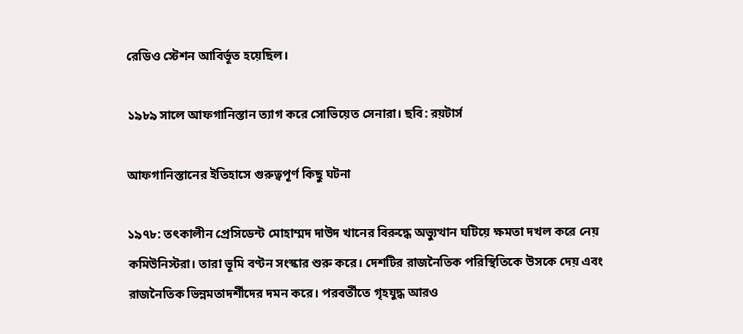রেডিও স্টেশন আবির্ভূত হয়েছিল।

১৯৮৯ সালে আফগানিস্তান ত্যাগ করে সোভিয়েত সেনারা। ছবি: রয়টার্স

আফগানিস্তানের ইতিহাসে গুরুত্বপূর্ণ কিছু ঘটনা

১৯৭৮: তৎকালীন প্রেসিডেন্ট মোহাম্মদ দাউদ খানের বিরুদ্ধে অভ্যুত্থান ঘটিয়ে ক্ষমতা দখল করে নেয় কমিউনিস্টরা। তারা ভূমি বণ্টন সংস্কার শুরু করে। দেশটির রাজনৈতিক পরিস্থিতিকে উসকে দেয় এবং রাজনৈতিক ভিন্নমতাদর্শীদের দমন করে। পরবর্তীতে গৃহযুদ্ধ আরও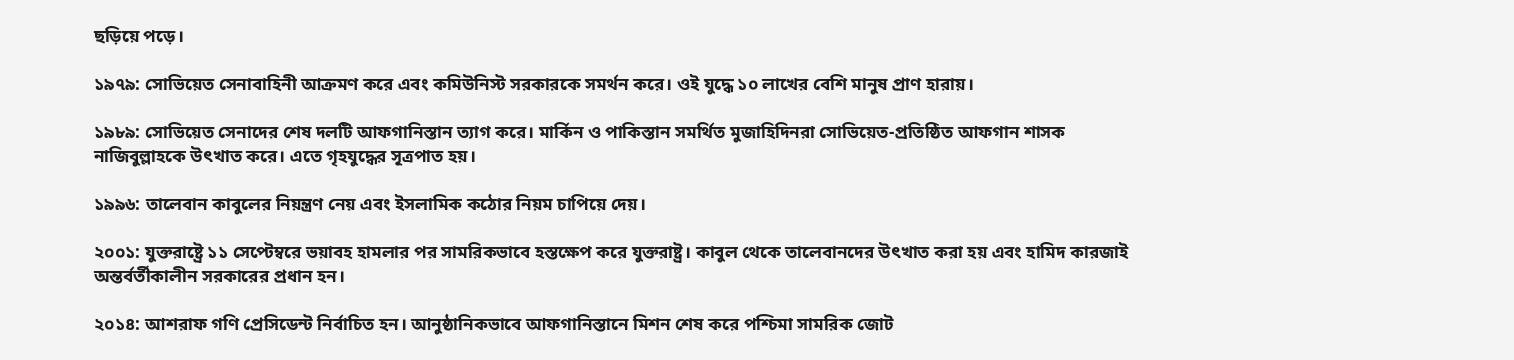ছড়িয়ে পড়ে।

১৯৭৯: সোভিয়েত সেনাবাহিনী আক্রমণ করে এবং কমিউনিস্ট সরকারকে সমর্থন করে। ওই যুদ্ধে ১০ লাখের বেশি মানুষ প্রাণ হারায়।

১৯৮৯: সোভিয়েত সেনাদের শেষ দলটি আফগানিস্তান ত্যাগ করে। মার্কিন ও পাকিস্তান সমর্থিত মুজাহিদিনরা সোভিয়েত-প্রতিষ্ঠিত আফগান শাসক নাজিবুল্লাহকে উৎখাত করে। এতে গৃহযুদ্ধের সূত্রপাত হয়।

১৯৯৬: তালেবান কাবুলের নিয়ন্ত্রণ নেয় এবং ইসলামিক কঠোর নিয়ম চাপিয়ে দেয়।

২০০১: যুক্তরাষ্ট্রে ১১ সেপ্টেম্বরে ভয়াবহ হামলার পর সামরিকভাবে হস্তক্ষেপ করে যুক্তরাষ্ট্র। কাবুল থেকে তালেবানদের উৎখাত করা হয় এবং হামিদ কারজাই অন্তর্বর্তীকালীন সরকারের প্রধান হন।

২০১৪: আশরাফ গণি প্রেসিডেন্ট নির্বাচিত হন। আনুষ্ঠানিকভাবে আফগানিস্তানে মিশন শেষ করে পশ্চিমা সামরিক জোট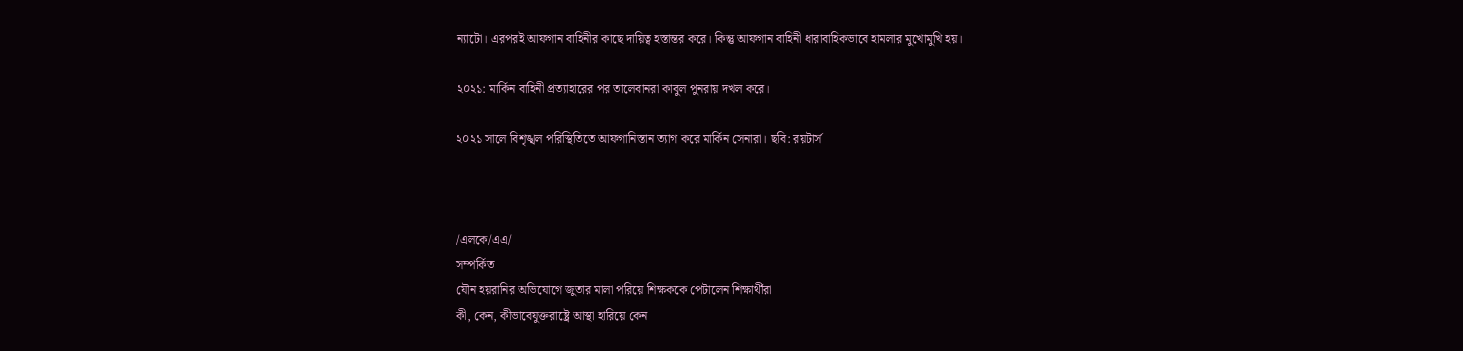ন্যাটো। এরপরই আফগান বাহিনীর কাছে দায়িত্ব হস্তান্তর করে। কিন্তু আফগান বাহিনী ধারাবাহিকভাবে হামলার মুখোমুখি হয়।

২০২১: মার্কিন বাহিনী প্রত্যাহারের পর তালেবানরা কাবুল পুনরায় দখল করে।

২০২১ সালে বিশৃঙ্খল পরিস্থিতিতে আফগানিস্তান ত্যাগ করে মার্কিন সেনারা। ছবি: রয়টার্স



/এলকে/এএ/
সম্পর্কিত
যৌন হয়রানির অভিযোগে জুতার মালা পরিয়ে শিক্ষককে পেটালেন শিক্ষার্থীরা
কী, কেন, কীভাবেযুক্তরাষ্ট্রে আস্থা হারিয়ে কেন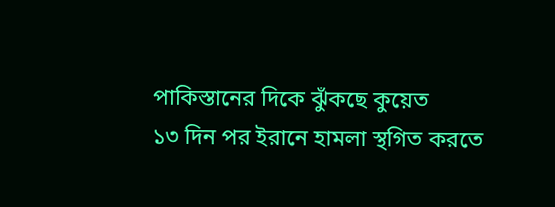পাকিস্তানের দিকে ঝুঁকছে কুয়েত
১৩ দিন পর ইরানে হামলা স্থগিত করতে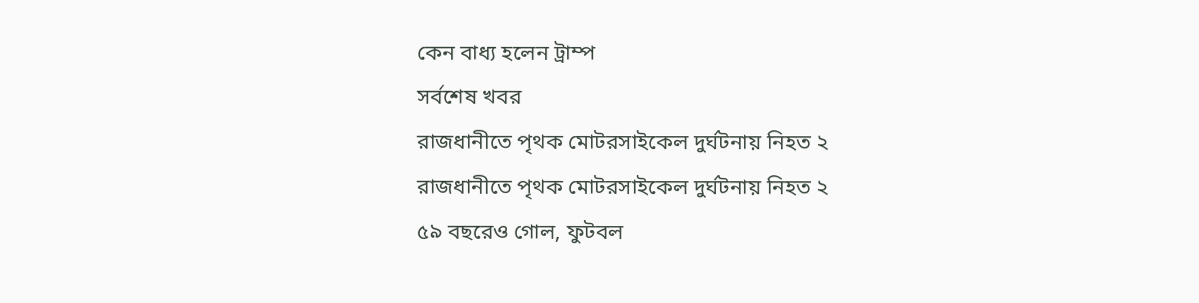কেন বাধ্য হলেন ট্রাম্প
সর্বশেষ খবর
রাজধানীতে পৃথক মোটরসাইকেল দুর্ঘটনায় নিহত ২
রাজধানীতে পৃথক মোটরসাইকেল দুর্ঘটনায় নিহত ২
৫৯ বছরেও গোল, ফুটবল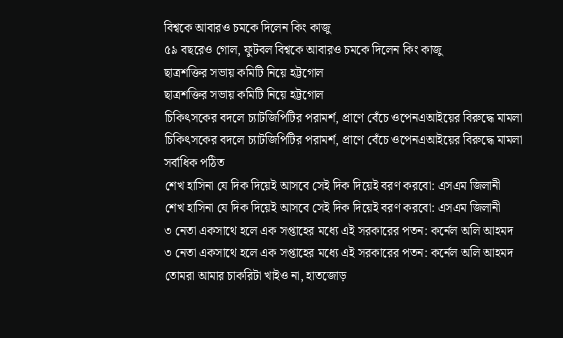বিশ্বকে আবারও চমকে দিলেন কিং কাজু
৫৯ বছরেও গোল, ফুটবল বিশ্বকে আবারও চমকে দিলেন কিং কাজু
ছাত্রশক্তির সভায় কমিটি নিয়ে হট্টগোল
ছাত্রশক্তির সভায় কমিটি নিয়ে হট্টগোল
চিকিৎসকের বদলে চ্যাটজিপিটির পরামর্শ, প্রাণে বেঁচে ওপেনএআইয়ের বিরুদ্ধে মামলা
চিকিৎসকের বদলে চ্যাটজিপিটির পরামর্শ, প্রাণে বেঁচে ওপেনএআইয়ের বিরুদ্ধে মামলা
সর্বাধিক পঠিত
শেখ হাসিনা যে দিক দিয়েই আসবে সেই দিক দিয়েই বরণ করবো: এসএম জিলানী
শেখ হাসিনা যে দিক দিয়েই আসবে সেই দিক দিয়েই বরণ করবো: এসএম জিলানী
৩ নেতা একসাথে হলে এক সপ্তাহের মধ্যে এই সরকারের পতন: কর্নেল অলি আহমদ
৩ নেতা একসাথে হলে এক সপ্তাহের মধ্যে এই সরকারের পতন: কর্নেল অলি আহমদ
তোমরা আমার চাকরিটা খাইও না, হাতজোড়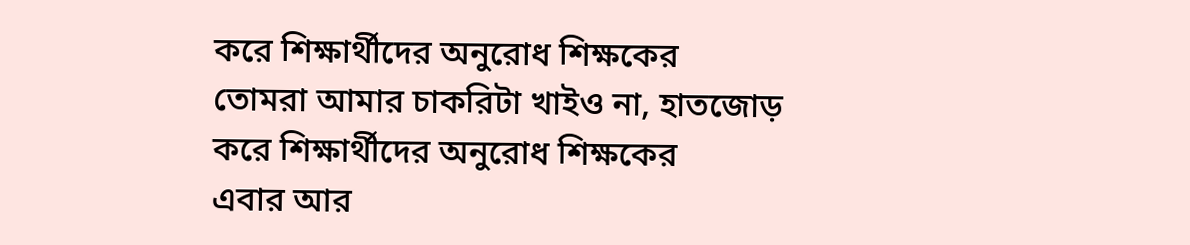করে শিক্ষার্থীদের অনুরোধ শিক্ষকের
তোমরা আমার চাকরিটা খাইও না, হাতজোড় করে শিক্ষার্থীদের অনুরোধ শিক্ষকের
এবার আর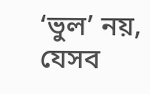‘ভুল’ নয়, যেসব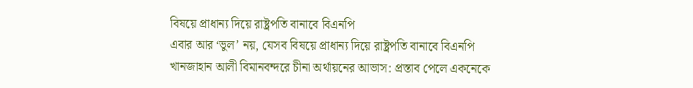বিষয়ে প্রাধান্য দিয়ে রাষ্ট্রপতি বানাবে বিএনপি
এবার আর ‘ভুল’ নয়, যেসব বিষয়ে প্রাধান্য দিয়ে রাষ্ট্রপতি বানাবে বিএনপি
খানজাহান আলী বিমানবন্দরে চীনা অর্থায়নের আভাস: প্রস্তাব পেলে একনেকে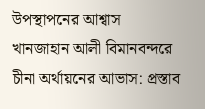উপস্থাপনের আশ্বাস
খানজাহান আলী বিমানবন্দরে চীনা অর্থায়নের আভাস: প্রস্তাব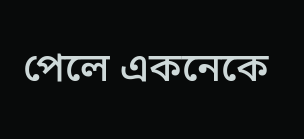পেলে একনেকে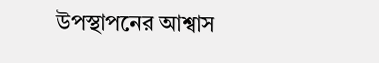উপস্থাপনের আশ্বাস